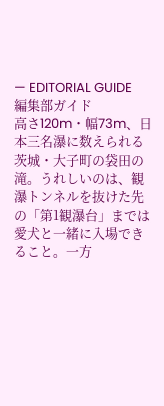— EDITORIAL GUIDE
編集部ガイド
高さ120m・幅73m、日本三名瀑に数えられる茨城・大子町の袋田の滝。うれしいのは、観瀑トンネルを抜けた先の「第1観瀑台」までは愛犬と一緒に入場できること。一方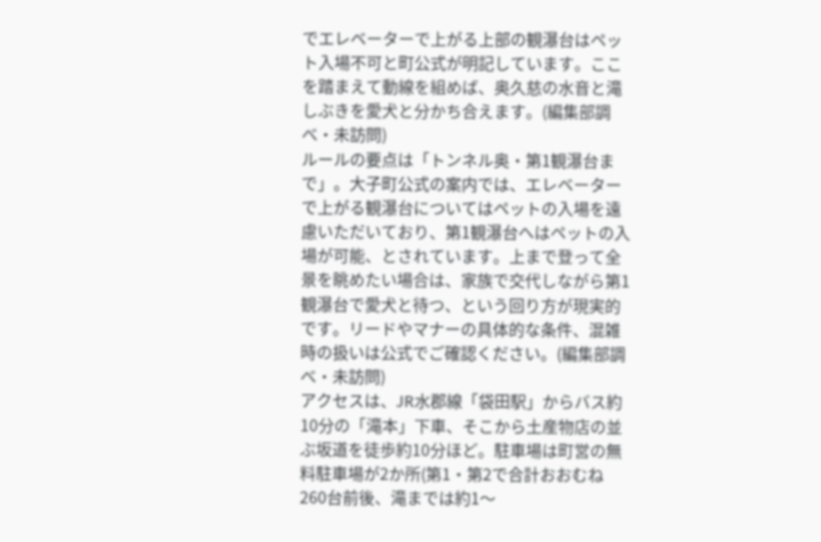でエレベーターで上がる上部の観瀑台はペット入場不可と町公式が明記しています。ここを踏まえて動線を組めば、奥久慈の水音と滝しぶきを愛犬と分かち合えます。(編集部調べ・未訪問)
ルールの要点は「トンネル奥・第1観瀑台まで」。大子町公式の案内では、エレベーターで上がる観瀑台についてはペットの入場を遠慮いただいており、第1観瀑台へはペットの入場が可能、とされています。上まで登って全景を眺めたい場合は、家族で交代しながら第1観瀑台で愛犬と待つ、という回り方が現実的です。リードやマナーの具体的な条件、混雑時の扱いは公式でご確認ください。(編集部調べ・未訪問)
アクセスは、JR水郡線「袋田駅」からバス約10分の「滝本」下車、そこから土産物店の並ぶ坂道を徒歩約10分ほど。駐車場は町営の無料駐車場が2か所(第1・第2で合計おおむね260台前後、滝までは約1〜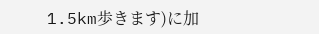1.5km歩きます)に加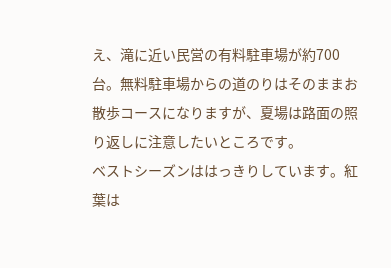え、滝に近い民営の有料駐車場が約700台。無料駐車場からの道のりはそのままお散歩コースになりますが、夏場は路面の照り返しに注意したいところです。
ベストシーズンははっきりしています。紅葉は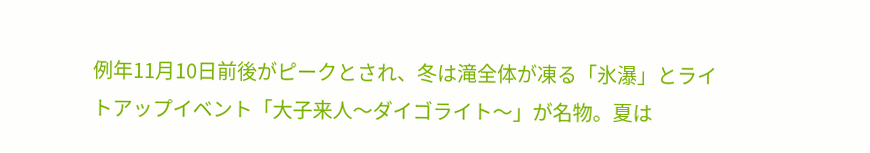例年11月10日前後がピークとされ、冬は滝全体が凍る「氷瀑」とライトアップイベント「大子来人〜ダイゴライト〜」が名物。夏は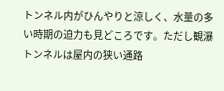トンネル内がひんやりと涼しく、水量の多い時期の迫力も見どころです。ただし観瀑トンネルは屋内の狭い通路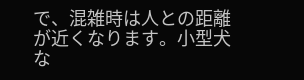で、混雑時は人との距離が近くなります。小型犬な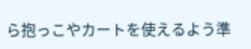ら抱っこやカートを使えるよう準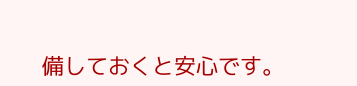備しておくと安心です。